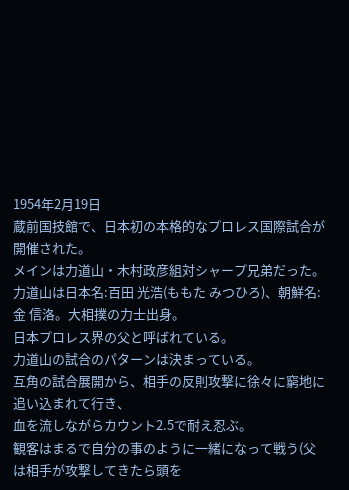1954年2月19日
蔵前国技館で、日本初の本格的なプロレス国際試合が開催された。
メインは力道山・木村政彦組対シャープ兄弟だった。
力道山は日本名:百田 光浩(ももた みつひろ)、朝鮮名:金 信洛。大相撲の力士出身。
日本プロレス界の父と呼ばれている。
力道山の試合のパターンは決まっている。
互角の試合展開から、相手の反則攻撃に徐々に窮地に追い込まれて行き、
血を流しながらカウント2.5で耐え忍ぶ。
観客はまるで自分の事のように一緒になって戦う(父は相手が攻撃してきたら頭を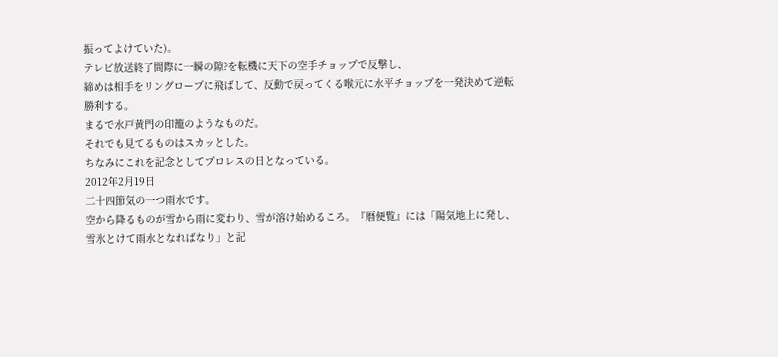振ってよけていた)。
テレビ放送終了間際に一瞬の隙?を転機に天下の空手チョップで反撃し、
締めは相手をリングロープに飛ばして、反動で戻ってくる喉元に水平チョップを一発決めて逆転勝利する。
まるで水戸黄門の印籠のようなものだ。
それでも見てるものはスカッとした。
ちなみにこれを記念としてプロレスの日となっている。
2012年2月19日
二十四節気の一つ雨水です。
空から降るものが雪から雨に変わり、雪が溶け始めるころ。『暦便覧』には「陽気地上に発し、
雪氷とけて雨水となればなり」と記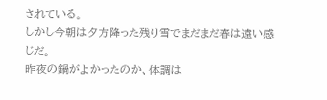されている。
しかし今朝は夕方降った残り雪でまだまだ春は遠い感じだ。
昨夜の鍋がよかったのか、体調は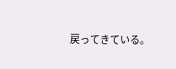戻ってきている。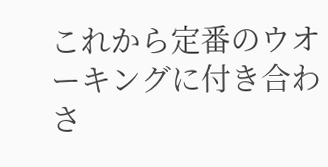これから定番のウオーキングに付き合わさ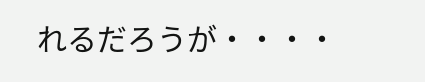れるだろうが・・・・